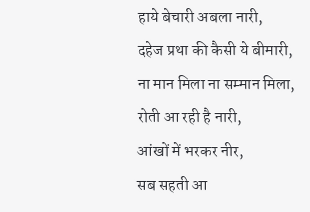हाये बेचारी अबला नारी,
दहेज प्रथा की कैसी ये बीमारी,
ना मान मिला ना सम्मान मिला,
रोती आ रही है नारी,
आंखों में भरकर नीर,
सब सहती आ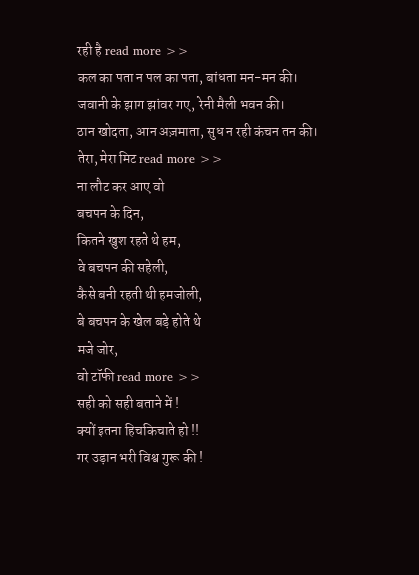रही है read more >>
कल का पता न पल का पता, बांधता मन-मन की।
जवानी के झाग झांवर गए, रेनी मैली भवन की।
ठान खोदता, आन अज़माता, सुध न रही कंचन तन की।
तेरा, मेरा मिट read more >>
ना लौट कर आए वो
बचपन के दिन,
कितने खुश रहते थे हम,
वे बचपन की सहेली,
कैसे बनी रहती थी हमजोली,
बे बचपन के खेल बड़े होते थे
मजे जोर,
वो टॉफी read more >>
सही को सही बताने में !
क्यों इतना हिचकिचाते हो !!
गर उड़ान भरी विश्व गुरू की !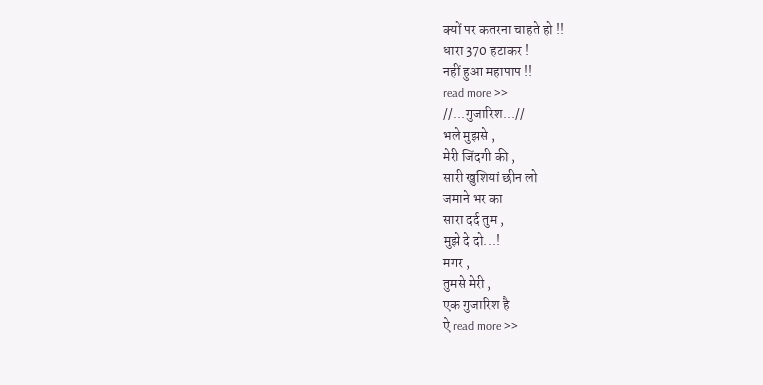क्यों पर कतरना चाहते हो !!
धारा 370 हटाकर !
नहीं हुआ महापाप !!
read more >>
//...गुजारिश...//
भले मुझसे ,
मेरी जिंदगी की ,
सारी खुशियां छीन लो
जमाने भर का
सारा दर्द तुम ,
मुझे दे दो...!
मगर ,
तुमसे मेरी ,
एक गुजारिश है
ऐ read more >>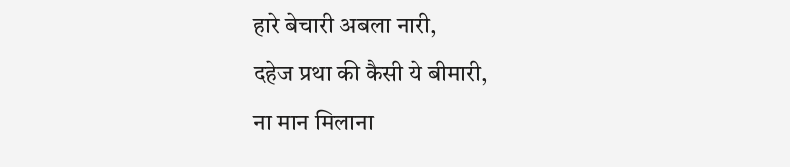हारे बेचारी अबला नारी,
दहेज प्रथा की कैसी ये बीमारी,
ना मान मिलाना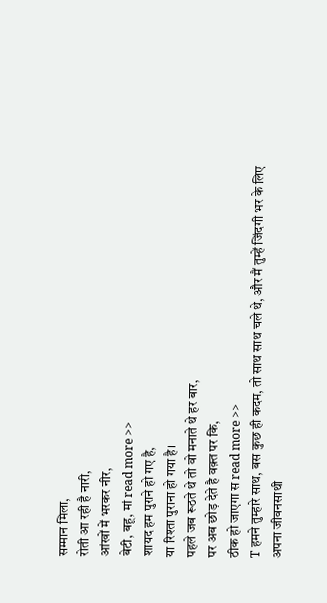सम्मान मिला,
रोती आ रही है नारी,
आंखों में भरकर नीर,
बेटी, बहू, मां read more >>
शायद हम पुराने हो गए है,
या रिश्ता पुराना हो गया है।
पहले जब रूठते थे तो वो मनाते थे हर बार,
पर अब छोड़ देते है वक़्त पर कि,
ठीक हो जाएगा स read more >>
T हमने तुम्हारे साथ, बस कुछ ही कदम, तो साथ साथ चले थे, और मैं तुम्हें जिंदगी भर के लिए अपना जीवनसाथी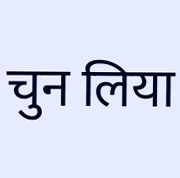चुन लिया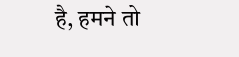है, हमने तो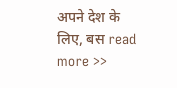अपने देश के लिए, बस read more >>